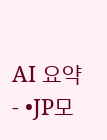AI 요약
- •JP모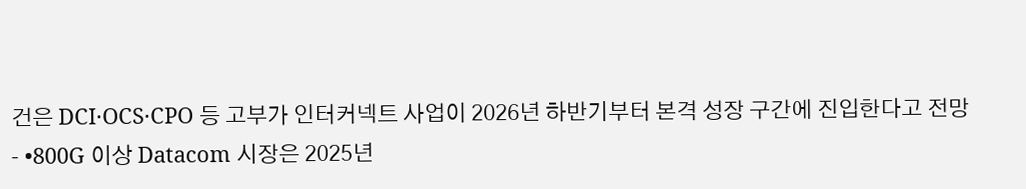건은 DCI·OCS·CPO 등 고부가 인터커넥트 사업이 2026년 하반기부터 본격 성장 구간에 진입한다고 전망
- •800G 이상 Datacom 시장은 2025년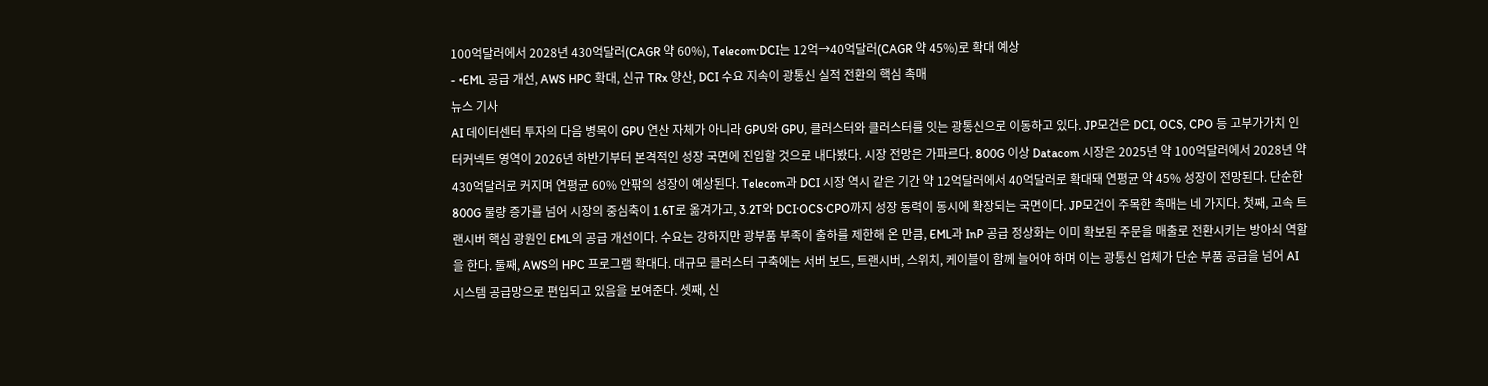100억달러에서 2028년 430억달러(CAGR 약 60%), Telecom·DCI는 12억→40억달러(CAGR 약 45%)로 확대 예상
- •EML 공급 개선, AWS HPC 확대, 신규 TRx 양산, DCI 수요 지속이 광통신 실적 전환의 핵심 촉매
뉴스 기사
AI 데이터센터 투자의 다음 병목이 GPU 연산 자체가 아니라 GPU와 GPU, 클러스터와 클러스터를 잇는 광통신으로 이동하고 있다. JP모건은 DCI, OCS, CPO 등 고부가가치 인터커넥트 영역이 2026년 하반기부터 본격적인 성장 국면에 진입할 것으로 내다봤다. 시장 전망은 가파르다. 800G 이상 Datacom 시장은 2025년 약 100억달러에서 2028년 약 430억달러로 커지며 연평균 60% 안팎의 성장이 예상된다. Telecom과 DCI 시장 역시 같은 기간 약 12억달러에서 40억달러로 확대돼 연평균 약 45% 성장이 전망된다. 단순한 800G 물량 증가를 넘어 시장의 중심축이 1.6T로 옮겨가고, 3.2T와 DCI·OCS·CPO까지 성장 동력이 동시에 확장되는 국면이다. JP모건이 주목한 촉매는 네 가지다. 첫째, 고속 트랜시버 핵심 광원인 EML의 공급 개선이다. 수요는 강하지만 광부품 부족이 출하를 제한해 온 만큼, EML과 InP 공급 정상화는 이미 확보된 주문을 매출로 전환시키는 방아쇠 역할을 한다. 둘째, AWS의 HPC 프로그램 확대다. 대규모 클러스터 구축에는 서버 보드, 트랜시버, 스위치, 케이블이 함께 늘어야 하며 이는 광통신 업체가 단순 부품 공급을 넘어 AI 시스템 공급망으로 편입되고 있음을 보여준다. 셋째, 신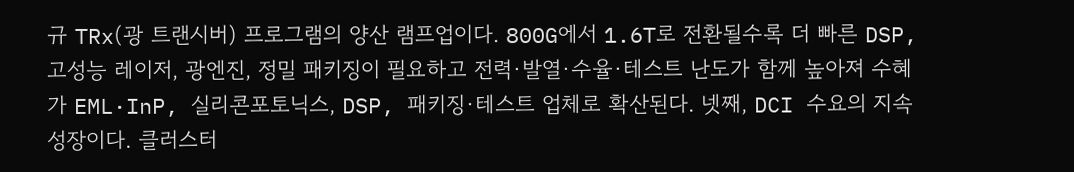규 TRx(광 트랜시버) 프로그램의 양산 램프업이다. 800G에서 1.6T로 전환될수록 더 빠른 DSP, 고성능 레이저, 광엔진, 정밀 패키징이 필요하고 전력·발열·수율·테스트 난도가 함께 높아져 수혜가 EML·InP, 실리콘포토닉스, DSP, 패키징·테스트 업체로 확산된다. 넷째, DCI 수요의 지속 성장이다. 클러스터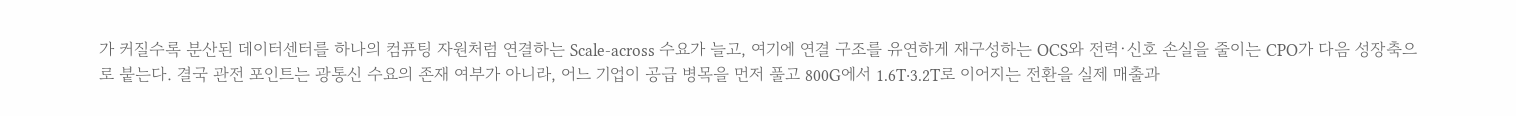가 커질수록 분산된 데이터센터를 하나의 컴퓨팅 자원처럼 연결하는 Scale-across 수요가 늘고, 여기에 연결 구조를 유연하게 재구성하는 OCS와 전력·신호 손실을 줄이는 CPO가 다음 성장축으로 붙는다. 결국 관전 포인트는 광통신 수요의 존재 여부가 아니라, 어느 기업이 공급 병목을 먼저 풀고 800G에서 1.6T·3.2T로 이어지는 전환을 실제 매출과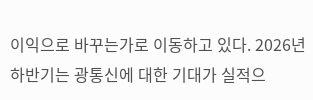이익으로 바꾸는가로 이동하고 있다. 2026년 하반기는 광통신에 대한 기대가 실적으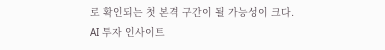로 확인되는 첫 본격 구간이 될 가능성이 크다.
AI 투자 인사이트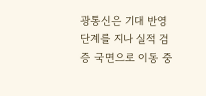광통신은 기대 반영 단계를 지나 실적 검증 국면으로 이동 중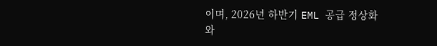이며, 2026년 하반기 EML 공급 정상화와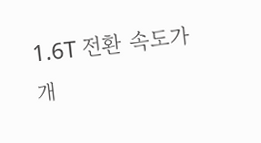1.6T 전환 속도가 개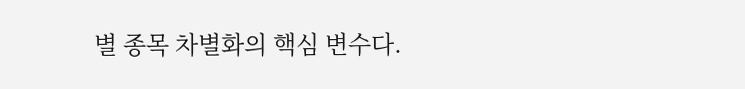별 종목 차별화의 핵심 변수다.